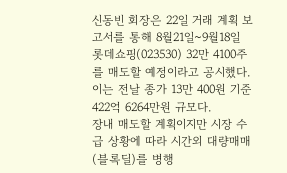신동빈 회장은 22일 거래 계획 보고서를 통해 8월21일~9월18일 롯데쇼핑(023530) 32만 4100주를 매도할 예정이라고 공시했다. 이는 전날 종가 13만 400원 기준 422억 6264만원 규모다.
장내 매도할 계획이지만 시장 수급 상황에 따라 시간외 대량매매(블록딜)를 병행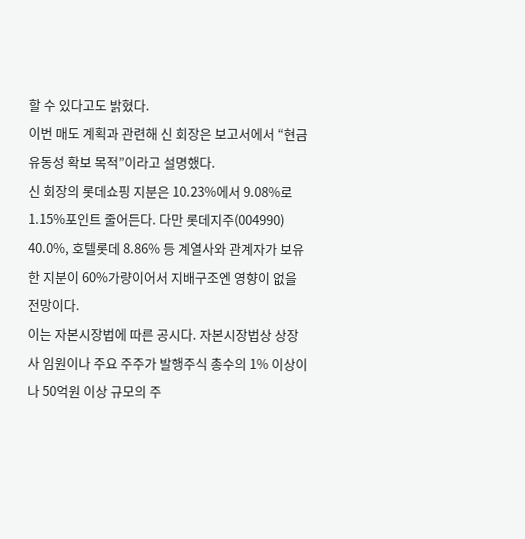할 수 있다고도 밝혔다.
이번 매도 계획과 관련해 신 회장은 보고서에서 “현금 유동성 확보 목적”이라고 설명했다.
신 회장의 롯데쇼핑 지분은 10.23%에서 9.08%로 1.15%포인트 줄어든다. 다만 롯데지주(004990) 40.0%, 호텔롯데 8.86% 등 계열사와 관계자가 보유한 지분이 60%가량이어서 지배구조엔 영향이 없을 전망이다.
이는 자본시장법에 따른 공시다. 자본시장법상 상장사 임원이나 주요 주주가 발행주식 총수의 1% 이상이나 50억원 이상 규모의 주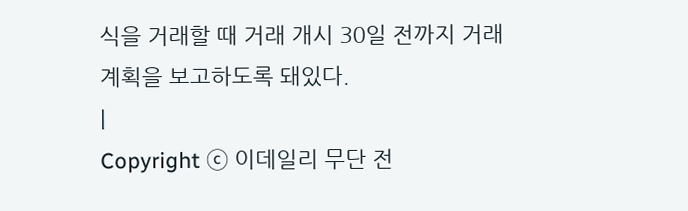식을 거래할 때 거래 개시 30일 전까지 거래 계획을 보고하도록 돼있다.
|
Copyright ⓒ 이데일리 무단 전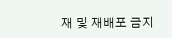재 및 재배포 금지